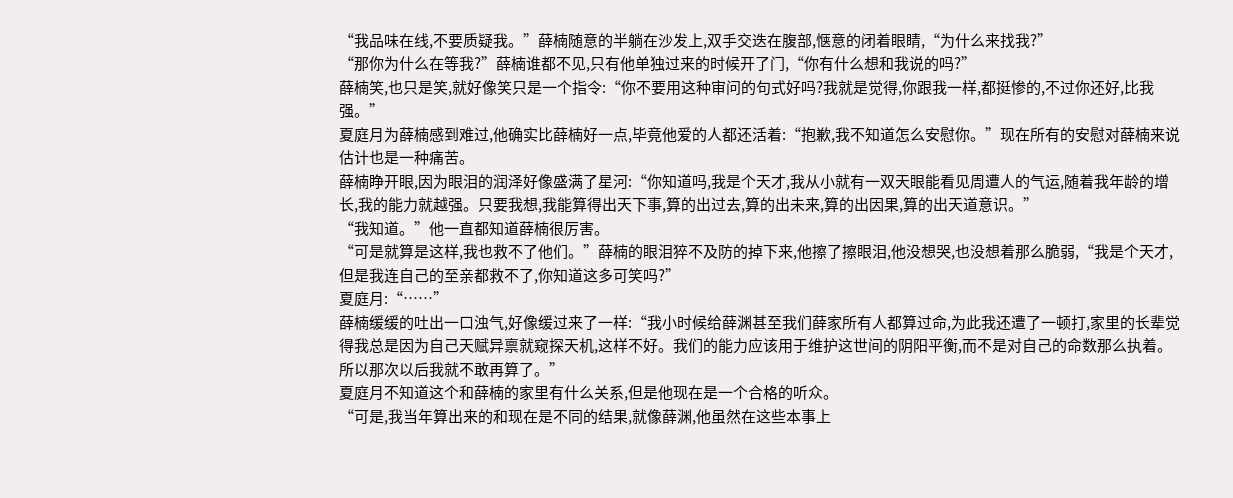“我品味在线,不要质疑我。”薛楠随意的半躺在沙发上,双手交迭在腹部,惬意的闭着眼睛,“为什么来找我?”
“那你为什么在等我?”薛楠谁都不见,只有他单独过来的时候开了门,“你有什么想和我说的吗?”
薛楠笑,也只是笑,就好像笑只是一个指令:“你不要用这种审问的句式好吗?我就是觉得,你跟我一样,都挺惨的,不过你还好,比我强。”
夏庭月为薛楠感到难过,他确实比薛楠好一点,毕竟他爱的人都还活着:“抱歉,我不知道怎么安慰你。”现在所有的安慰对薛楠来说估计也是一种痛苦。
薛楠睁开眼,因为眼泪的润泽好像盛满了星河:“你知道吗,我是个天才,我从小就有一双天眼能看见周遭人的气运,随着我年龄的增长,我的能力就越强。只要我想,我能算得出天下事,算的出过去,算的出未来,算的出因果,算的出天道意识。”
“我知道。”他一直都知道薛楠很厉害。
“可是就算是这样,我也救不了他们。”薛楠的眼泪猝不及防的掉下来,他擦了擦眼泪,他没想哭,也没想着那么脆弱,“我是个天才,但是我连自己的至亲都救不了,你知道这多可笑吗?”
夏庭月:“……”
薛楠缓缓的吐出一口浊气,好像缓过来了一样:“我小时候给薛渊甚至我们薛家所有人都算过命,为此我还遭了一顿打,家里的长辈觉得我总是因为自己天赋异禀就窥探天机,这样不好。我们的能力应该用于维护这世间的阴阳平衡,而不是对自己的命数那么执着。所以那次以后我就不敢再算了。”
夏庭月不知道这个和薛楠的家里有什么关系,但是他现在是一个合格的听众。
“可是,我当年算出来的和现在是不同的结果,就像薛渊,他虽然在这些本事上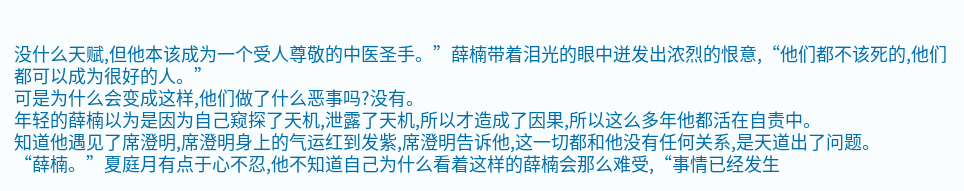没什么天赋,但他本该成为一个受人尊敬的中医圣手。”薛楠带着泪光的眼中迸发出浓烈的恨意,“他们都不该死的,他们都可以成为很好的人。”
可是为什么会变成这样,他们做了什么恶事吗?没有。
年轻的薛楠以为是因为自己窥探了天机,泄露了天机,所以才造成了因果,所以这么多年他都活在自责中。
知道他遇见了席澄明,席澄明身上的气运红到发紫,席澄明告诉他,这一切都和他没有任何关系,是天道出了问题。
“薛楠。”夏庭月有点于心不忍,他不知道自己为什么看着这样的薛楠会那么难受,“事情已经发生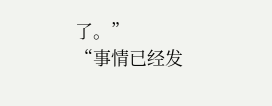了。”
“事情已经发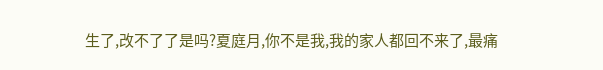生了,改不了了是吗?夏庭月,你不是我,我的家人都回不来了,最痛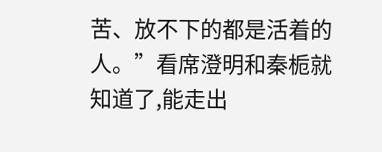苦、放不下的都是活着的人。”看席澄明和秦栀就知道了,能走出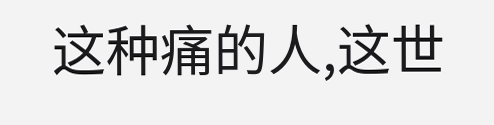这种痛的人,这世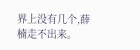界上没有几个,薛楠走不出来。